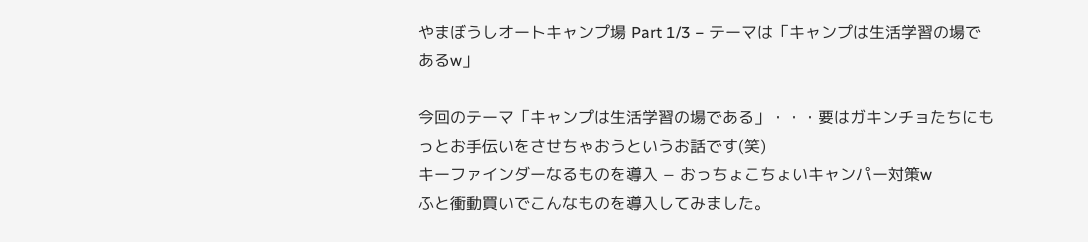やまぼうしオートキャンプ場 Part 1/3 − テーマは「キャンプは生活学習の場であるw」

今回のテーマ「キャンプは生活学習の場である」・・・要はガキンチョたちにもっとお手伝いをさせちゃおうというお話です(笑)
キーファインダーなるものを導入 − おっちょこちょいキャンパー対策w
ふと衝動買いでこんなものを導入してみました。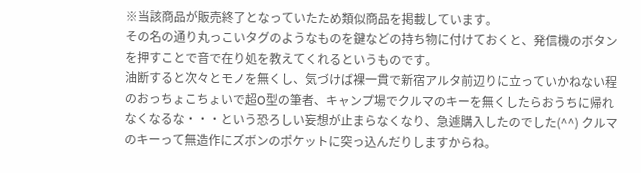※当該商品が販売終了となっていたため類似商品を掲載しています。
その名の通り丸っこいタグのようなものを鍵などの持ち物に付けておくと、発信機のボタンを押すことで音で在り処を教えてくれるというものです。
油断すると次々とモノを無くし、気づけば裸一貫で新宿アルタ前辺りに立っていかねない程のおっちょこちょいで超O型の筆者、キャンプ場でクルマのキーを無くしたらおうちに帰れなくなるな・・・という恐ろしい妄想が止まらなくなり、急遽購入したのでした(^^) クルマのキーって無造作にズボンのポケットに突っ込んだりしますからね。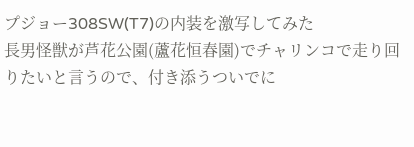プジョー308SW(T7)の内装を激写してみた
長男怪獣が芦花公園(蘆花恒春園)でチャリンコで走り回りたいと言うので、付き添うついでに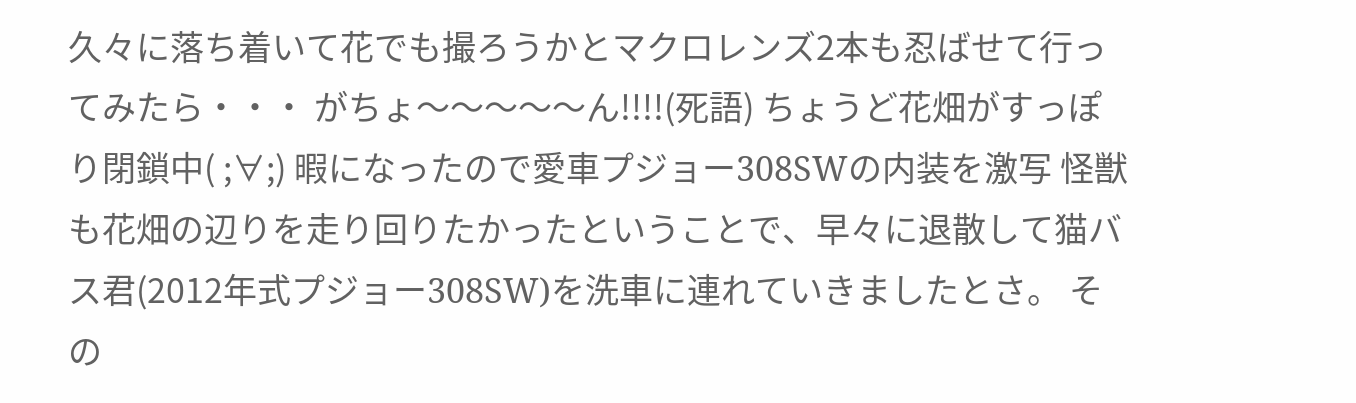久々に落ち着いて花でも撮ろうかとマクロレンズ2本も忍ばせて行ってみたら・・・ がちょ〜〜〜〜〜ん!!!!(死語) ちょうど花畑がすっぽり閉鎖中( ;∀;) 暇になったので愛車プジョー308SWの内装を激写 怪獣も花畑の辺りを走り回りたかったということで、早々に退散して猫バス君(2012年式プジョー308SW)を洗車に連れていきましたとさ。 その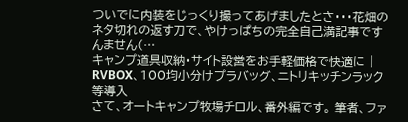ついでに内装をじっくり撮ってあげましたとさ・・・花畑のネタ切れの返す刀で、やけっぱちの完全自己満記事ですんません(…
キャンプ道具収納・サイト設営をお手軽価格で快適に | RVBOX、100均小分けプラバッグ、ニトリキッチンラック等導入
さて、オートキャンプ牧場チロル、番外編です。 筆者、ファ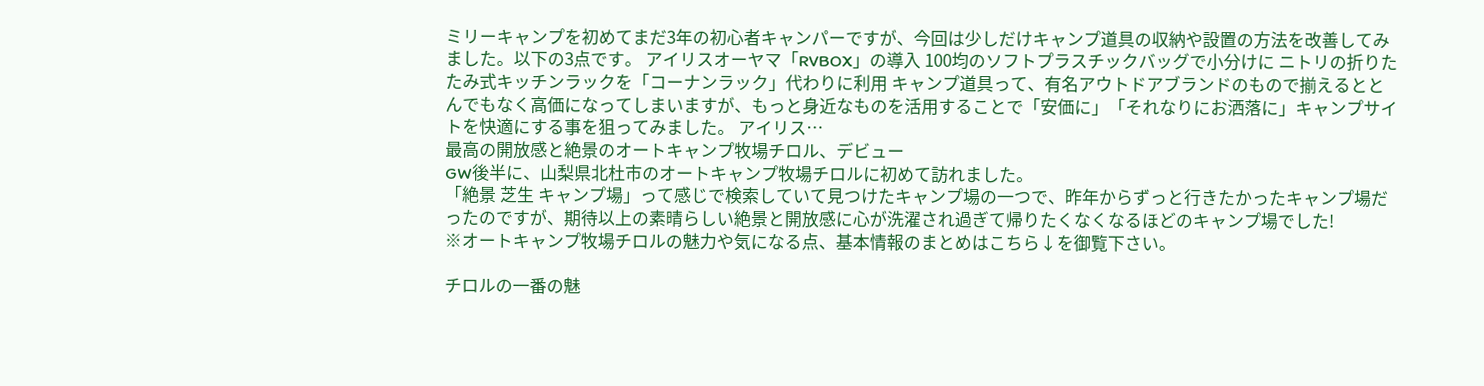ミリーキャンプを初めてまだ3年の初心者キャンパーですが、今回は少しだけキャンプ道具の収納や設置の方法を改善してみました。以下の3点です。 アイリスオーヤマ「RVBOX」の導入 100均のソフトプラスチックバッグで小分けに ニトリの折りたたみ式キッチンラックを「コーナンラック」代わりに利用 キャンプ道具って、有名アウトドアブランドのもので揃えるととんでもなく高価になってしまいますが、もっと身近なものを活用することで「安価に」「それなりにお洒落に」キャンプサイトを快適にする事を狙ってみました。 アイリス…
最高の開放感と絶景のオートキャンプ牧場チロル、デビュー
GW後半に、山梨県北杜市のオートキャンプ牧場チロルに初めて訪れました。
「絶景 芝生 キャンプ場」って感じで検索していて見つけたキャンプ場の一つで、昨年からずっと行きたかったキャンプ場だったのですが、期待以上の素晴らしい絶景と開放感に心が洗濯され過ぎて帰りたくなくなるほどのキャンプ場でした!
※オートキャンプ牧場チロルの魅力や気になる点、基本情報のまとめはこちら↓を御覧下さい。

チロルの一番の魅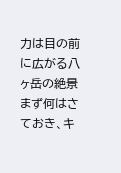力は目の前に広がる八ヶ岳の絶景
まず何はさておき、キ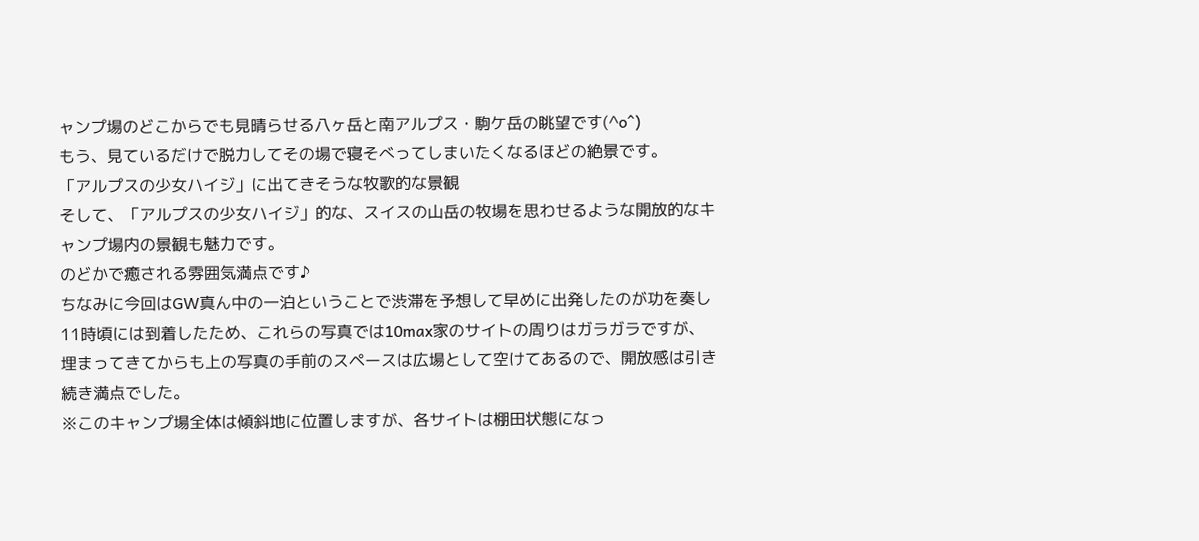ャンプ場のどこからでも見晴らせる八ヶ岳と南アルプス・駒ケ岳の眺望です(^o^)
もう、見ているだけで脱力してその場で寝そべってしまいたくなるほどの絶景です。
「アルプスの少女ハイジ」に出てきそうな牧歌的な景観
そして、「アルプスの少女ハイジ」的な、スイスの山岳の牧場を思わせるような開放的なキャンプ場内の景観も魅力です。
のどかで癒される雰囲気満点です♪
ちなみに今回はGW真ん中の一泊ということで渋滞を予想して早めに出発したのが功を奏し11時頃には到着したため、これらの写真では10max家のサイトの周りはガラガラですが、埋まってきてからも上の写真の手前のスペースは広場として空けてあるので、開放感は引き続き満点でした。
※このキャンプ場全体は傾斜地に位置しますが、各サイトは棚田状態になっ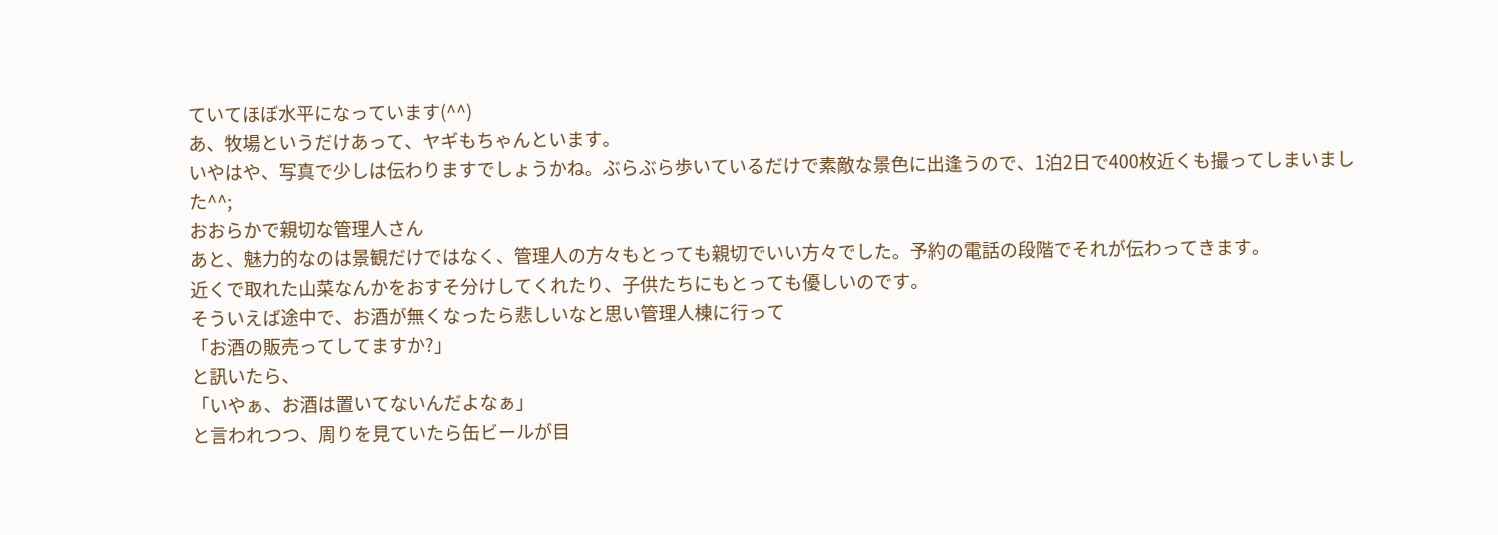ていてほぼ水平になっています(^^)
あ、牧場というだけあって、ヤギもちゃんといます。
いやはや、写真で少しは伝わりますでしょうかね。ぶらぶら歩いているだけで素敵な景色に出逢うので、1泊2日で400枚近くも撮ってしまいました^^;
おおらかで親切な管理人さん
あと、魅力的なのは景観だけではなく、管理人の方々もとっても親切でいい方々でした。予約の電話の段階でそれが伝わってきます。
近くで取れた山菜なんかをおすそ分けしてくれたり、子供たちにもとっても優しいのです。
そういえば途中で、お酒が無くなったら悲しいなと思い管理人棟に行って
「お酒の販売ってしてますか?」
と訊いたら、
「いやぁ、お酒は置いてないんだよなぁ」
と言われつつ、周りを見ていたら缶ビールが目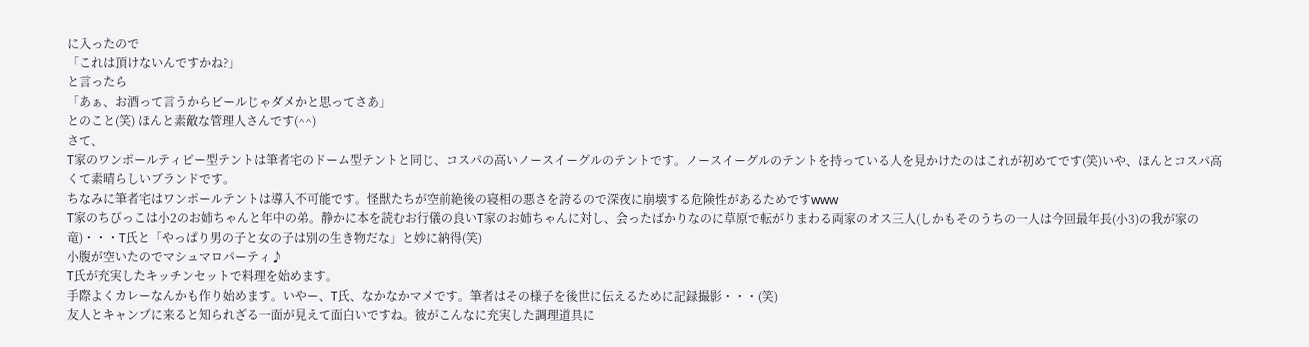に入ったので
「これは頂けないんですかね?」
と言ったら
「あぁ、お酒って言うからビールじゃダメかと思ってさあ」
とのこと(笑) ほんと素敵な管理人さんです(^^)
さて、
T家のワンポールティピー型テントは筆者宅のドーム型テントと同じ、コスパの高いノースイーグルのテントです。ノースイーグルのテントを持っている人を見かけたのはこれが初めてです(笑)いや、ほんとコスパ高くて素晴らしいブランドです。
ちなみに筆者宅はワンポールテントは導入不可能です。怪獣たちが空前絶後の寝相の悪さを誇るので深夜に崩壊する危険性があるためですwww
T家のちびっこは小2のお姉ちゃんと年中の弟。静かに本を読むお行儀の良いT家のお姉ちゃんに対し、会ったばかりなのに草原で転がりまわる両家のオス三人(しかもそのうちの一人は今回最年長(小3)の我が家の竜)・・・T氏と「やっぱり男の子と女の子は別の生き物だな」と妙に納得(笑)
小腹が空いたのでマシュマロパーティ♪
T氏が充実したキッチンセットで料理を始めます。
手際よくカレーなんかも作り始めます。いやー、T氏、なかなかマメです。筆者はその様子を後世に伝えるために記録撮影・・・(笑)
友人とキャンプに来ると知られざる一面が見えて面白いですね。彼がこんなに充実した調理道具に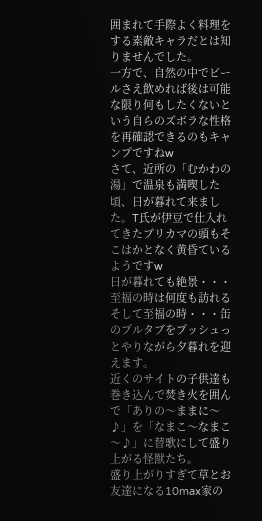囲まれて手際よく料理をする素敵キャラだとは知りませんでした。
一方で、自然の中でビールさえ飲めれば後は可能な限り何もしたくないという自らのズボラな性格を再確認できるのもキャンプですねw
さて、近所の「むかわの湯」で温泉も満喫した頃、日が暮れて来ました。T氏が伊豆で仕入れてきたブリカマの頭もそこはかとなく黄昏ているようですw
日が暮れても絶景・・・至福の時は何度も訪れる
そして至福の時・・・缶のプルタブをプッシュっとやりながら夕暮れを迎えます。
近くのサイトの子供達も巻き込んで焚き火を囲んで「ありの〜ままに〜♪」を「なまこ〜なまこ〜♪」に替歌にして盛り上がる怪獣たち。
盛り上がりすぎて草とお友達になる10max家の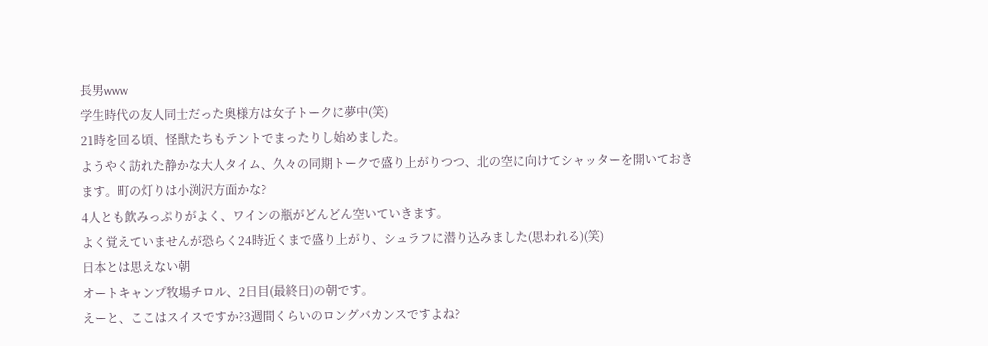長男www
学生時代の友人同士だった奥様方は女子トークに夢中(笑)
21時を回る頃、怪獣たちもテントでまったりし始めました。
ようやく訪れた静かな大人タイム、久々の同期トークで盛り上がりつつ、北の空に向けてシャッターを開いておきます。町の灯りは小渕沢方面かな?
4人とも飲みっぷりがよく、ワインの瓶がどんどん空いていきます。
よく覚えていませんが恐らく24時近くまで盛り上がり、シュラフに潜り込みました(思われる)(笑)
日本とは思えない朝
オートキャンプ牧場チロル、2日目(最終日)の朝です。
えーと、ここはスイスですか?3週間くらいのロングバカンスですよね?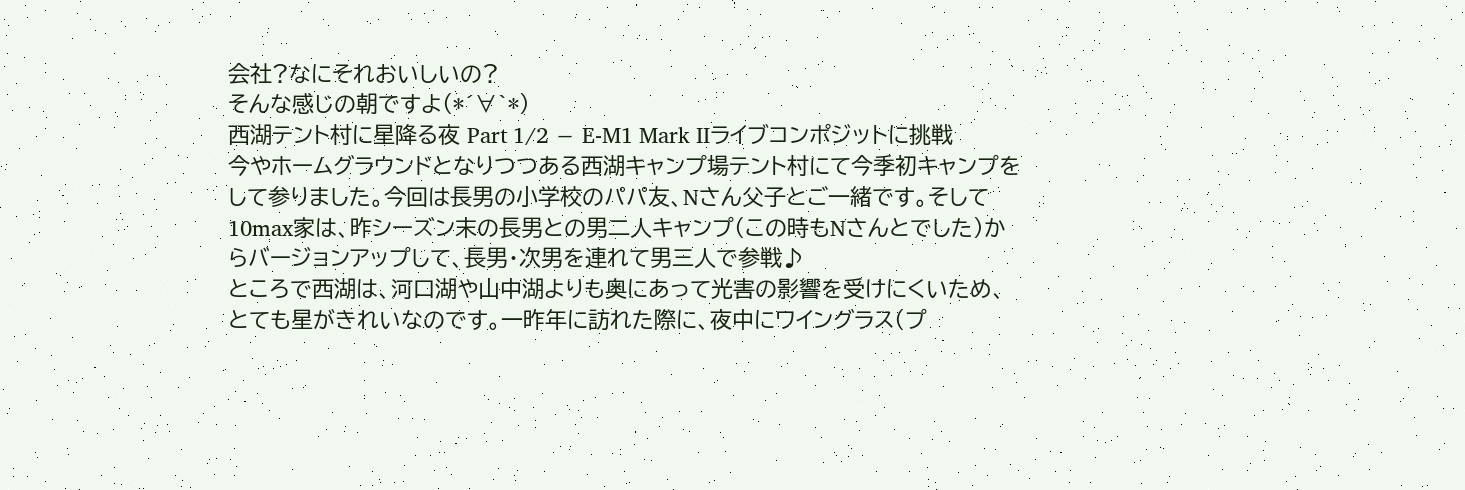会社?なにそれおいしいの?
そんな感じの朝ですよ(*´∀`*)
西湖テント村に星降る夜 Part 1/2 − E-M1 Mark IIライブコンポジットに挑戦
今やホームグラウンドとなりつつある西湖キャンプ場テント村にて今季初キャンプをして参りました。今回は長男の小学校のパパ友、Nさん父子とご一緒です。そして10max家は、昨シーズン末の長男との男二人キャンプ(この時もNさんとでした)からバージョンアップして、長男・次男を連れて男三人で参戦♪
ところで西湖は、河口湖や山中湖よりも奥にあって光害の影響を受けにくいため、とても星がきれいなのです。一昨年に訪れた際に、夜中にワイングラス(プ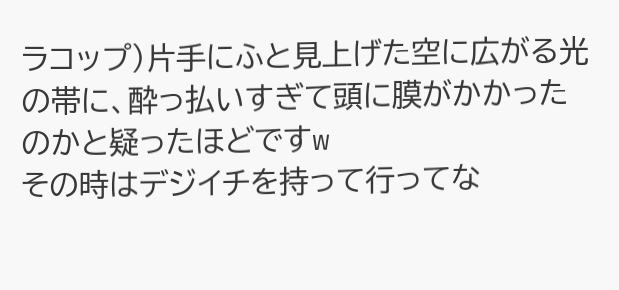ラコップ)片手にふと見上げた空に広がる光の帯に、酔っ払いすぎて頭に膜がかかったのかと疑ったほどですw
その時はデジイチを持って行ってな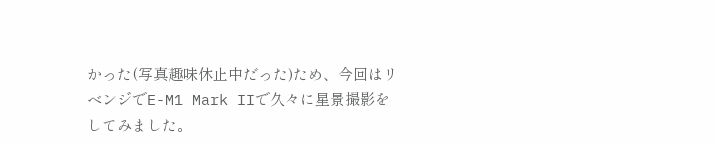かった(写真趣味休止中だった)ため、今回はリベンジでE-M1 Mark IIで久々に星景撮影をしてみました。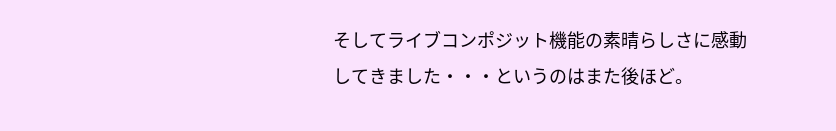そしてライブコンポジット機能の素晴らしさに感動してきました・・・というのはまた後ほど。